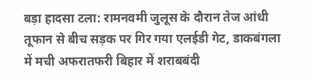बड़ा हादसा टला: रामनवमी जुलूस के दौरान तेज आंधी तूफान से बीच सड़क पर गिर गया एलईडी गेट, डाकबंगला में मची अफरातफरी बिहार में शराबबंदी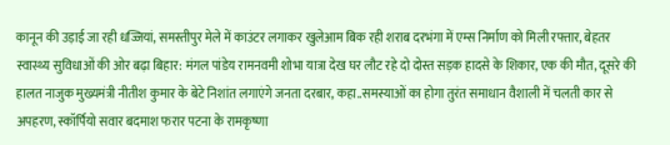कानून की उड़ाई जा रही धज्जियां, समस्तीपुर मेले में काउंटर लगाकर खुलेआम बिक रही शराब दरभंगा में एम्स निर्माण को मिली रफ्तार, बेहतर स्वास्थ्य सुविधाओं की ओर बढ़ा बिहार: मंगल पांडेय रामनवमी शोभा यात्रा देख घर लौट रहे दो दोस्त सड़क हादसे के शिकार, एक की मौत, दूसरे की हालत नाजुक मुख्यमंत्री नीतीश कुमार के बेटे निशांत लगाएंगे जनता दरबार, कहा..समस्याओं का होगा तुरंत समाधान वैशाली में चलती कार से अपहरण, स्कॉर्पियो सवार बदमाश फरार पटना के रामकृष्णा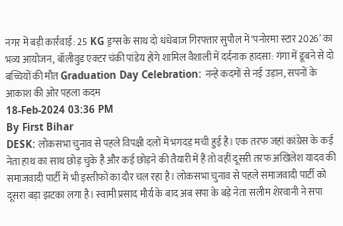नगर में बड़ी कार्रवाई: 25 KG ड्रग्स के साथ दो धंधेबाज गिरफ्तार सुपौल में ‘पनोरमा स्टार 2026’ का भव्य आयोजन, बॉलीवुड एक्टर चंकी पांडेय होंगे शामिल वैशाली में दर्दनाक हादसा: गंगा में डूबने से दो बच्चियों की मौत Graduation Day Celebration: नन्हे कदमों से नई उड़ान, सपनों के आकाश की ओर पहला कदम
18-Feb-2024 03:36 PM
By First Bihar
DESK: लोकसभा चुनाव से पहले विपक्षी दलों में भगदड़ मची हुई है। एक तरफ जहां कांग्रेस के कई नेता हाथ का साथ छोड़ चुके है और कई छोड़ने की तैयारी में हैं तो वहीं दूसरी तरफ अखिलेश यादव की समाजवादी पार्टी में भी इस्तीफों का दौर चल रहा है। लोकसभा चुनाव से पहले समाजवादी पार्टी को दूसरा बड़ा झटका लगा है। स्वामी प्रसाद मौर्य के बाद अब सपा के बड़े नेता सलीम शेरवानी ने सपा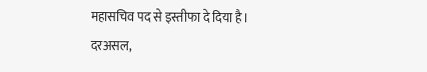महासचिव पद से इस्तीफा दे दिया है।
दरअसल,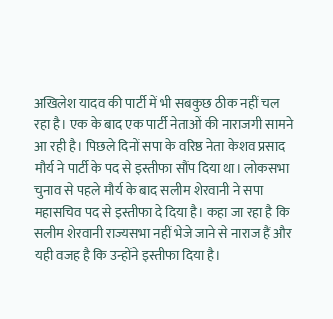अखिलेश यादव की पार्टी में भी सबकुछ ठीक नहीं चल रहा है। एक के बाद एक पार्टी नेताओं की नाराजगी सामने आ रही है। पिछले दिनों सपा के वरिष्ठ नेता केशव प्रसाद मौर्य ने पार्टी के पद से इस्तीफा सौंप दिया था। लोकसभा चुनाव से पहले मौर्य के बाद सलीम शेरवानी ने सपा महासचिव पद से इस्तीफा दे दिया है। कहा जा रहा है कि सलीम शेरवानी राज्यसभा नहीं भेजे जाने से नाराज हैं और यही वजह है कि उन्होंने इस्तीफा दिया है।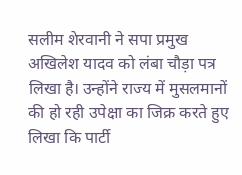सलीम शेरवानी ने सपा प्रमुख अखिलेश यादव को लंबा चौड़ा पत्र लिखा है। उन्होंने राज्य में मुसलमानों की हो रही उपेक्षा का जिक्र करते हुए लिखा कि पार्टी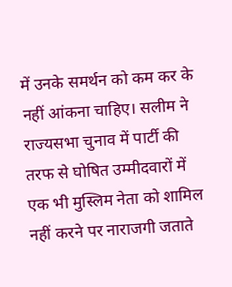में उनके समर्थन को कम कर के नहीं आंकना चाहिए। सलीम ने राज्यसभा चुनाव में पार्टी की तरफ से घोषित उम्मीदवारों में एक भी मुस्लिम नेता को शामिल नहीं करने पर नाराजगी जताते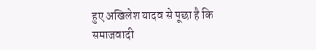हुए अखिलेश यादव से पूछा है कि समाजवादी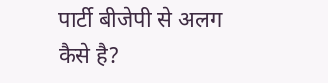पार्टी बीजेपी से अलग कैसे है?